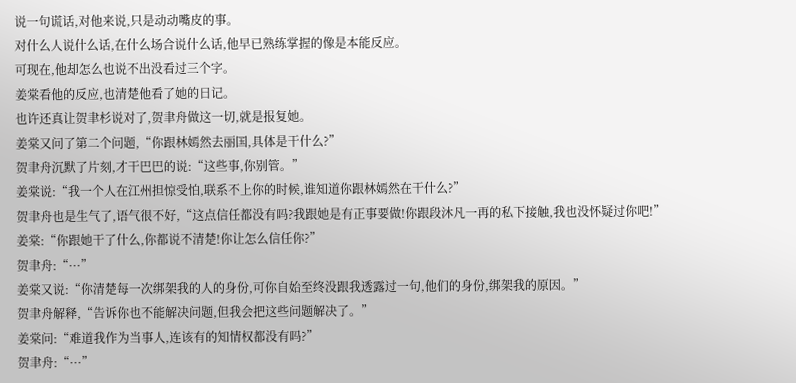说一句谎话,对他来说,只是动动嘴皮的事。
对什么人说什么话,在什么场合说什么话,他早已熟练掌握的像是本能反应。
可现在,他却怎么也说不出没看过三个字。
姜棠看他的反应,也清楚他看了她的日记。
也许还真让贺聿杉说对了,贺聿舟做这一切,就是报复她。
姜棠又问了第二个问题,“你跟林嫣然去丽国,具体是干什么?”
贺聿舟沉默了片刻,才干巴巴的说:“这些事,你别管。”
姜棠说:“我一个人在江州担惊受怕,联系不上你的时候,谁知道你跟林嫣然在干什么?”
贺聿舟也是生气了,语气很不好,“这点信任都没有吗?我跟她是有正事要做!你跟段沐凡一再的私下接触,我也没怀疑过你吧!”
姜棠:“你跟她干了什么,你都说不清楚!你让怎么信任你?”
贺聿舟:“···”
姜棠又说:“你清楚每一次绑架我的人的身份,可你自始至终没跟我透露过一句,他们的身份,绑架我的原因。”
贺聿舟解释,“告诉你也不能解决问题,但我会把这些问题解决了。”
姜棠问:“难道我作为当事人,连该有的知情权都没有吗?”
贺聿舟:“···”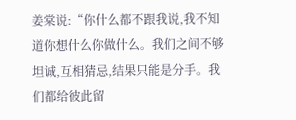姜棠说:“你什么都不跟我说,我不知道你想什么你做什么。我们之间不够坦诚,互相猜忌,结果只能是分手。我们都给彼此留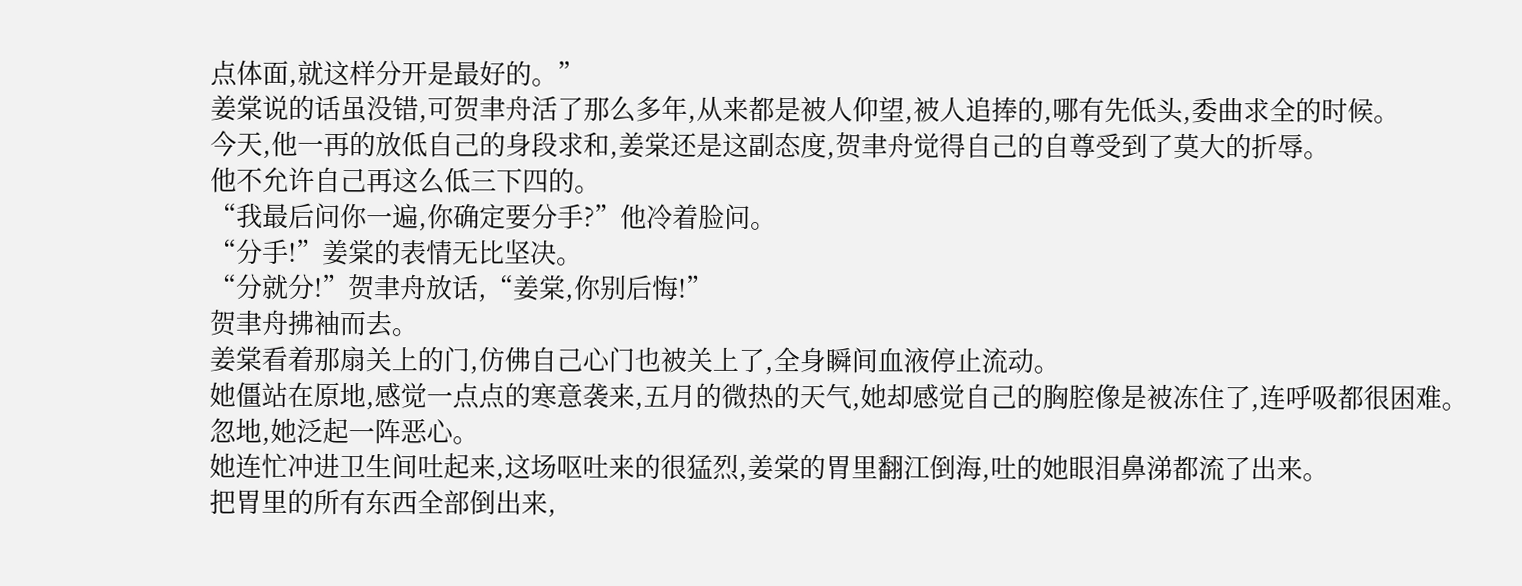点体面,就这样分开是最好的。”
姜棠说的话虽没错,可贺聿舟活了那么多年,从来都是被人仰望,被人追捧的,哪有先低头,委曲求全的时候。
今天,他一再的放低自己的身段求和,姜棠还是这副态度,贺聿舟觉得自己的自尊受到了莫大的折辱。
他不允许自己再这么低三下四的。
“我最后问你一遍,你确定要分手?”他冷着脸问。
“分手!”姜棠的表情无比坚决。
“分就分!”贺聿舟放话,“姜棠,你别后悔!”
贺聿舟拂袖而去。
姜棠看着那扇关上的门,仿佛自己心门也被关上了,全身瞬间血液停止流动。
她僵站在原地,感觉一点点的寒意袭来,五月的微热的天气,她却感觉自己的胸腔像是被冻住了,连呼吸都很困难。
忽地,她泛起一阵恶心。
她连忙冲进卫生间吐起来,这场呕吐来的很猛烈,姜棠的胃里翻江倒海,吐的她眼泪鼻涕都流了出来。
把胃里的所有东西全部倒出来,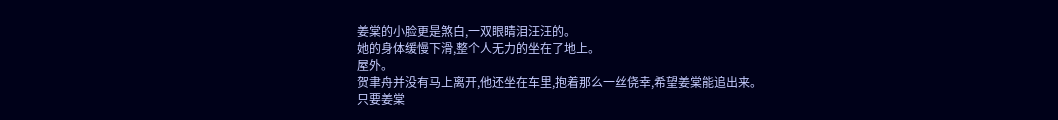姜棠的小脸更是煞白,一双眼睛泪汪汪的。
她的身体缓慢下滑,整个人无力的坐在了地上。
屋外。
贺聿舟并没有马上离开,他还坐在车里,抱着那么一丝侥幸,希望姜棠能追出来。
只要姜棠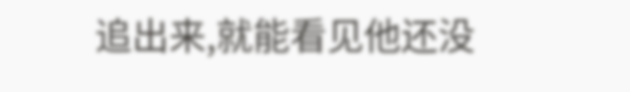追出来,就能看见他还没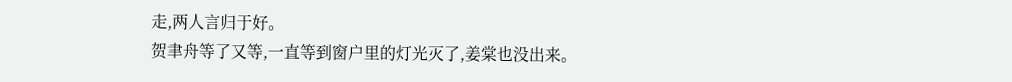走,两人言归于好。
贺聿舟等了又等,一直等到窗户里的灯光灭了,姜棠也没出来。